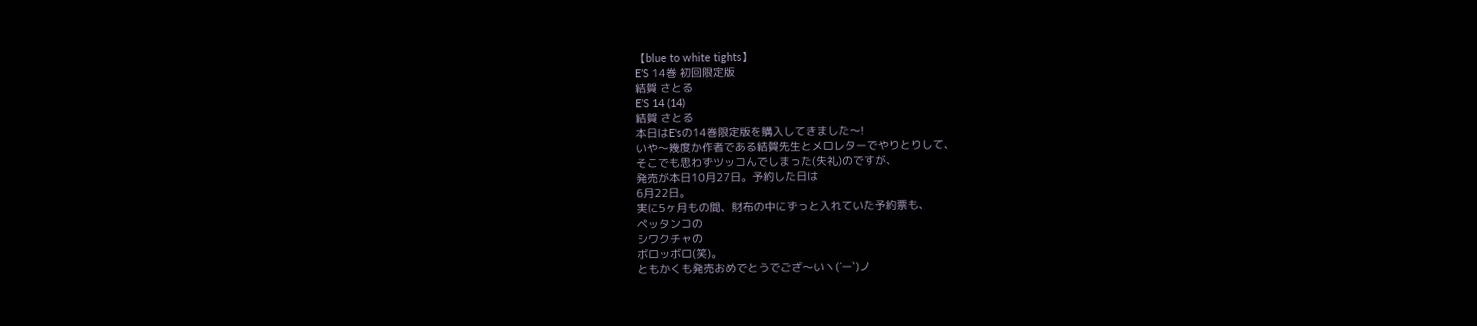【blue to white tights】
E’S 14巻 初回限定版
結賀 さとる
E’S 14 (14)
結賀 さとる
本日はE'sの14巻限定版を購入してきました〜!
いや〜幾度か作者である結賀先生とメロレターでやりとりして、
そこでも思わずツッコんでしまった(失礼)のですが、
発売が本日10月27日。予約した日は
6月22日。
実に5ヶ月もの間、財布の中にずっと入れていた予約票も、
ペッタンコの
シワクチャの
ボロッボロ(笑)。
ともかくも発売おめでとうでござ〜いヽ(´ー`)ノ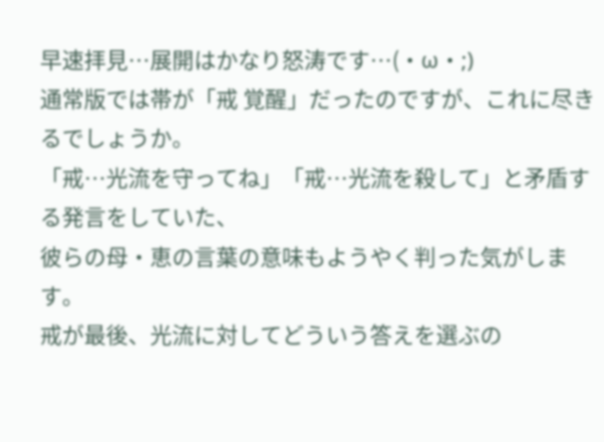早速拝見…展開はかなり怒涛です…(・ω・;)
通常版では帯が「戒 覚醒」だったのですが、これに尽きるでしょうか。
「戒…光流を守ってね」「戒…光流を殺して」と矛盾する発言をしていた、
彼らの母・恵の言葉の意味もようやく判った気がします。
戒が最後、光流に対してどういう答えを選ぶの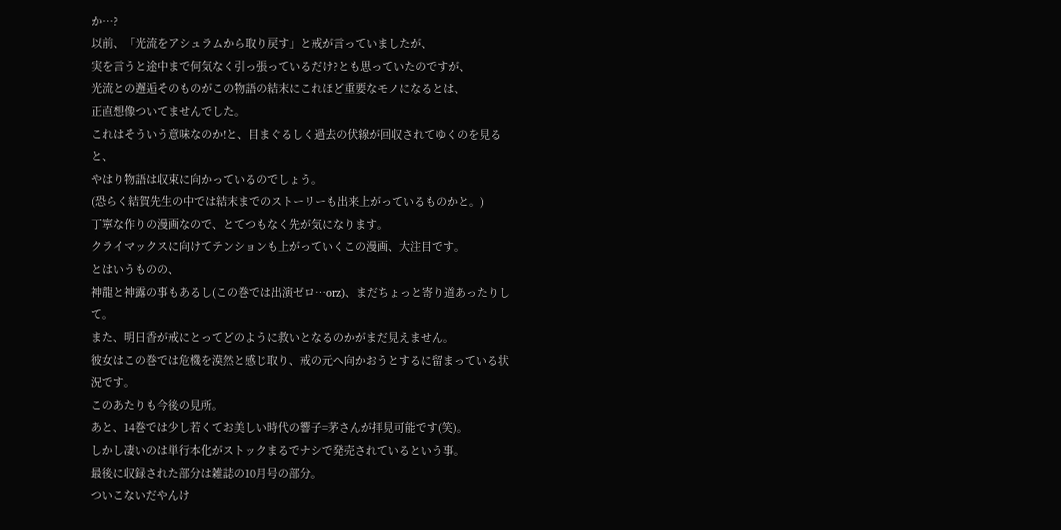か…?
以前、「光流をアシュラムから取り戻す」と戒が言っていましたが、
実を言うと途中まで何気なく引っ張っているだけ?とも思っていたのですが、
光流との邂逅そのものがこの物語の結末にこれほど重要なモノになるとは、
正直想像ついてませんでした。
これはそういう意味なのか!と、目まぐるしく過去の伏線が回収されてゆくのを見ると、
やはり物語は収束に向かっているのでしょう。
(恐らく結賀先生の中では結末までのストーリーも出来上がっているものかと。)
丁寧な作りの漫画なので、とてつもなく先が気になります。
クライマックスに向けてテンションも上がっていくこの漫画、大注目です。
とはいうものの、
神龍と神露の事もあるし(この巻では出演ゼロ…orz)、まだちょっと寄り道あったりして。
また、明日香が戒にとってどのように救いとなるのかがまだ見えません。
彼女はこの巻では危機を漠然と感じ取り、戒の元へ向かおうとするに留まっている状況です。
このあたりも今後の見所。
あと、14巻では少し若くてお美しい時代の響子=茅さんが拝見可能です(笑)。
しかし凄いのは単行本化がストックまるでナシで発売されているという事。
最後に収録された部分は雑誌の10月号の部分。
ついこないだやんけ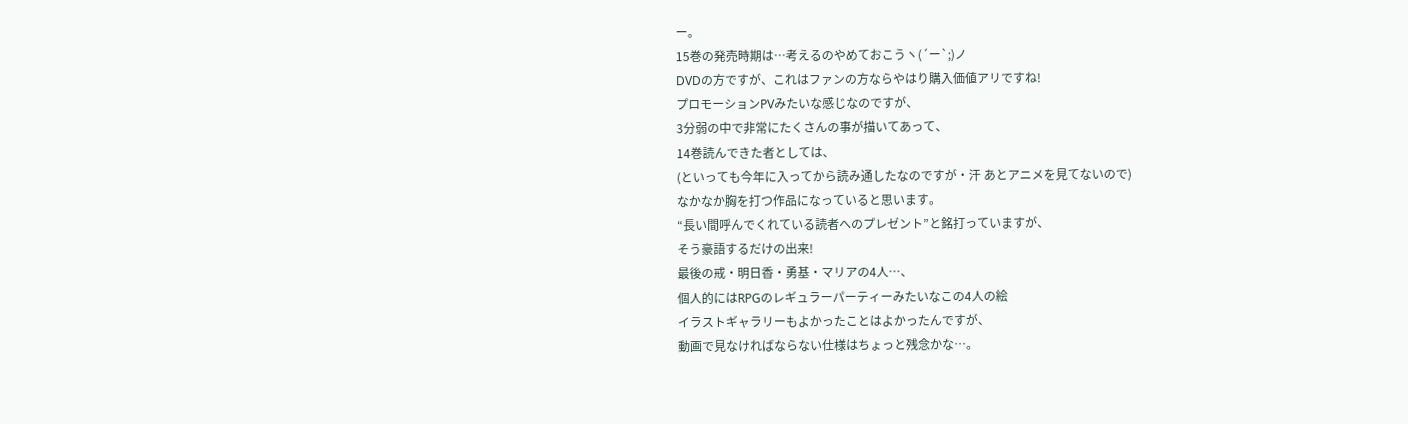ー。
15巻の発売時期は…考えるのやめておこうヽ(´ー`;)ノ
DVDの方ですが、これはファンの方ならやはり購入価値アリですね!
プロモーションPVみたいな感じなのですが、
3分弱の中で非常にたくさんの事が描いてあって、
14巻読んできた者としては、
(といっても今年に入ってから読み通したなのですが・汗 あとアニメを見てないので)
なかなか胸を打つ作品になっていると思います。
“長い間呼んでくれている読者へのプレゼント”と銘打っていますが、
そう豪語するだけの出来!
最後の戒・明日香・勇基・マリアの4人…、
個人的にはRPGのレギュラーパーティーみたいなこの4人の絵
イラストギャラリーもよかったことはよかったんですが、
動画で見なければならない仕様はちょっと残念かな…。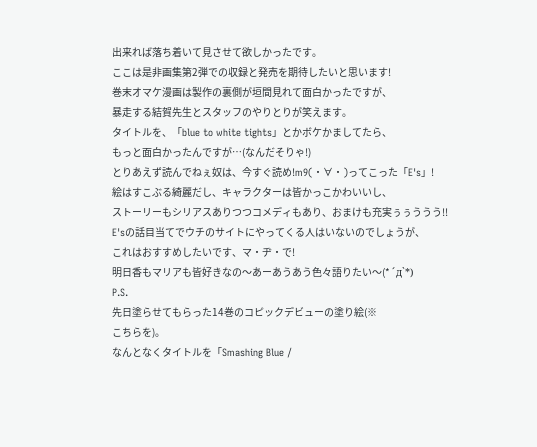出来れば落ち着いて見させて欲しかったです。
ここは是非画集第2弾での収録と発売を期待したいと思います!
巻末オマケ漫画は製作の裏側が垣間見れて面白かったですが、
暴走する結賀先生とスタッフのやりとりが笑えます。
タイトルを、「blue to white tights」とかボケかましてたら、
もっと面白かったんですが…(なんだそりゃ!)
とりあえず読んでねぇ奴は、今すぐ読め!m9(・∀・)ってこった「E's」!
絵はすこぶる綺麗だし、キャラクターは皆かっこかわいいし、
ストーリーもシリアスありつつコメディもあり、おまけも充実ぅぅううう!!
E'sの話目当てでウチのサイトにやってくる人はいないのでしょうが、
これはおすすめしたいです、マ・ヂ・で!
明日香もマリアも皆好きなの〜あーあうあう色々語りたい〜(*´д`*)
P.S.
先日塗らせてもらった14巻のコピックデビューの塗り絵(※
こちらを)。
なんとなくタイトルを「Smashing Blue /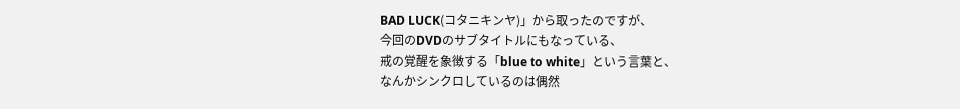BAD LUCK(コタニキンヤ)」から取ったのですが、
今回のDVDのサブタイトルにもなっている、
戒の覚醒を象徴する「blue to white」という言葉と、
なんかシンクロしているのは偶然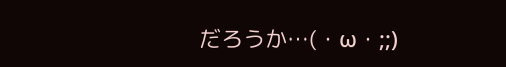だろうか…(・ω・;;)